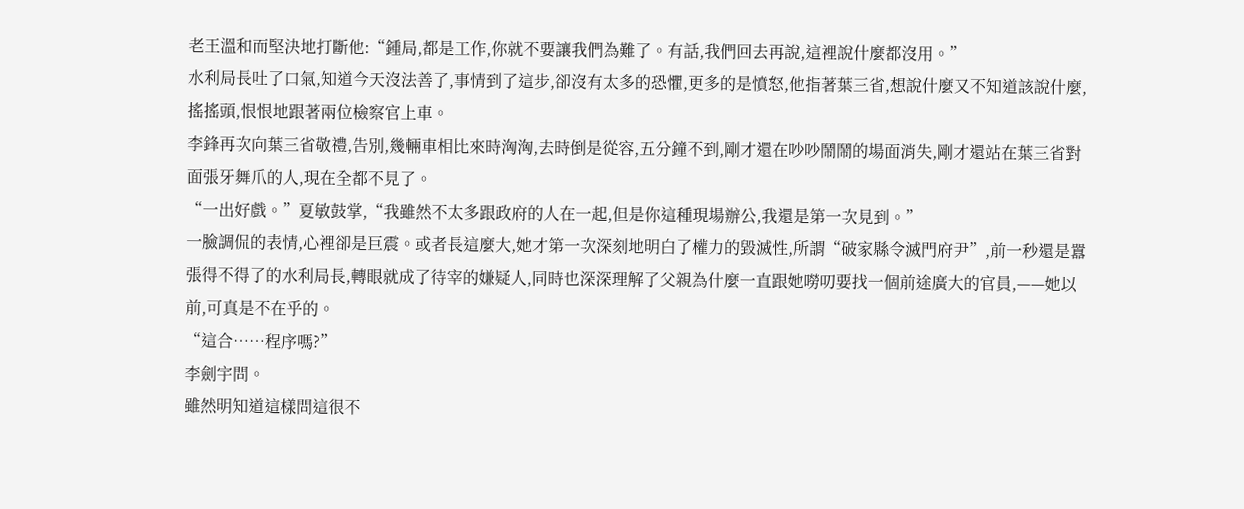老王溫和而堅決地打斷他:“鍾局,都是工作,你就不要讓我們為難了。有話,我們回去再說,這裡說什麼都沒用。”
水利局長吐了口氣,知道今天沒法善了,事情到了這步,卻沒有太多的恐懼,更多的是憤怒,他指著葉三省,想說什麼又不知道該說什麼,搖搖頭,恨恨地跟著兩位檢察官上車。
李鋒再次向葉三省敬禮,告別,幾輛車相比來時洶洶,去時倒是從容,五分鐘不到,剛才還在吵吵鬧鬧的場面消失,剛才還站在葉三省對面張牙舞爪的人,現在全都不見了。
“一出好戲。”夏敏鼓掌,“我雖然不太多跟政府的人在一起,但是你這種現場辦公,我還是第一次見到。”
一臉調侃的表情,心裡卻是巨震。或者長這麼大,她才第一次深刻地明白了權力的毀滅性,所謂“破家縣令滅門府尹”,前一秒還是囂張得不得了的水利局長,轉眼就成了待宰的嫌疑人,同時也深深理解了父親為什麼一直跟她嘮叨要找一個前途廣大的官員,——她以前,可真是不在乎的。
“這合……程序嗎?”
李劍宇問。
雖然明知道這樣問這很不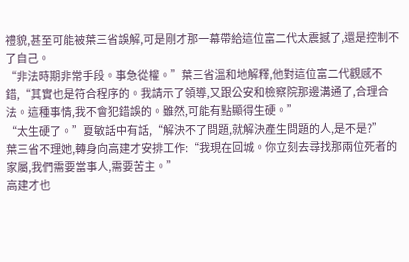禮貌,甚至可能被葉三省誤解,可是剛才那一幕帶給這位富二代太震撼了,還是控制不了自己。
“非法時期非常手段。事急從權。”葉三省溫和地解釋,他對這位富二代觀感不錯,“其實也是符合程序的。我請示了領導,又跟公安和檢察院那邊溝通了,合理合法。這種事情,我不會犯錯誤的。雖然,可能有點顯得生硬。”
“太生硬了。”夏敏話中有話,“解決不了問題,就解決產生問題的人,是不是?”
葉三省不理她,轉身向高建才安排工作:“我現在回城。你立刻去尋找那兩位死者的家屬,我們需要當事人,需要苦主。”
高建才也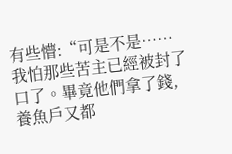有些懵:“可是不是……我怕那些苦主已經被封了口了。畢竟他們拿了錢,養魚戶又都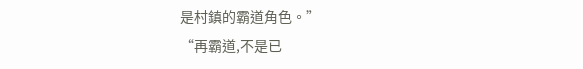是村鎮的霸道角色。”
“再霸道,不是已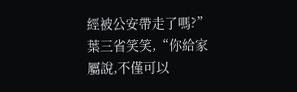經被公安帶走了嗎?”葉三省笑笑,“你給家屬說,不僅可以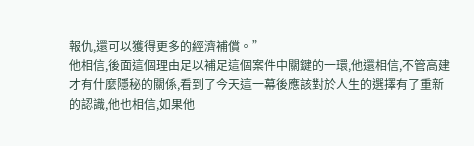報仇,還可以獲得更多的經濟補償。”
他相信,後面這個理由足以補足這個案件中關鍵的一環,他還相信,不管高建才有什麼隱秘的關係,看到了今天這一幕後應該對於人生的選擇有了重新的認識,他也相信,如果他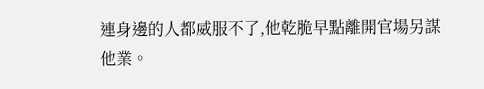連身邊的人都威服不了,他乾脆早點離開官場另謀他業。